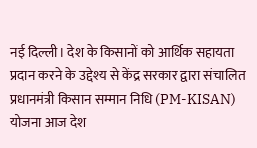नई दिल्ली। देश के किसानों को आर्थिक सहायता प्रदान करने के उद्देश्य से केंद्र सरकार द्वारा संचालित प्रधानमंत्री किसान सम्मान निधि (PM-KISAN) योजना आज देश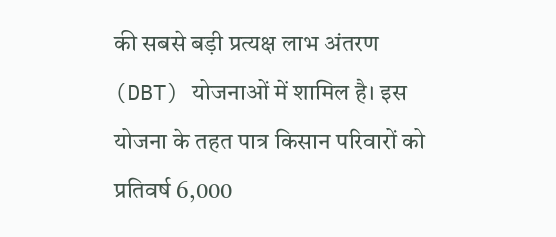की सबसे बड़ी प्रत्यक्ष लाभ अंतरण (DBT) योजनाओं में शामिल है। इस योजना के तहत पात्र किसान परिवारों को प्रतिवर्ष 6,000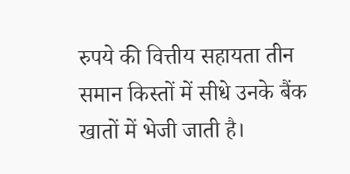रुपये की वित्तीय सहायता तीन समान किस्तों में सीधे उनके बैंक खातों में भेजी जाती है।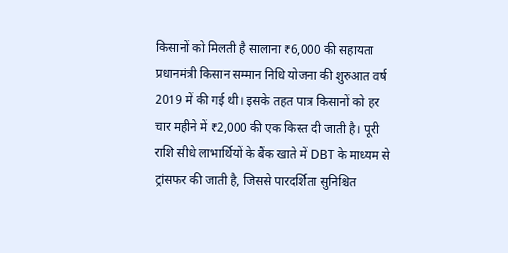किसानों को मिलती है सालाना ₹6,000 की सहायता
प्रधानमंत्री किसान सम्मान निधि योजना की शुरुआत वर्ष 2019 में की गई थी। इसके तहत पात्र किसानों को हर चार महीने में ₹2,000 की एक किस्त दी जाती है। पूरी राशि सीधे लाभार्थियों के बैंक खाते में DBT के माध्यम से ट्रांसफर की जाती है, जिससे पारदर्शिता सुनिश्चित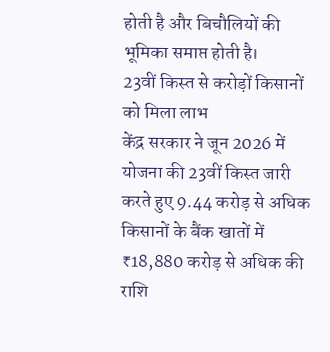होती है और बिचौलियों की भूमिका समाप्त होती है।
23वीं किस्त से करोड़ों किसानों को मिला लाभ
केंद्र सरकार ने जून 2026 में योजना की 23वीं किस्त जारी करते हुए 9.44 करोड़ से अधिक किसानों के बैंक खातों में ₹18,880 करोड़ से अधिक की राशि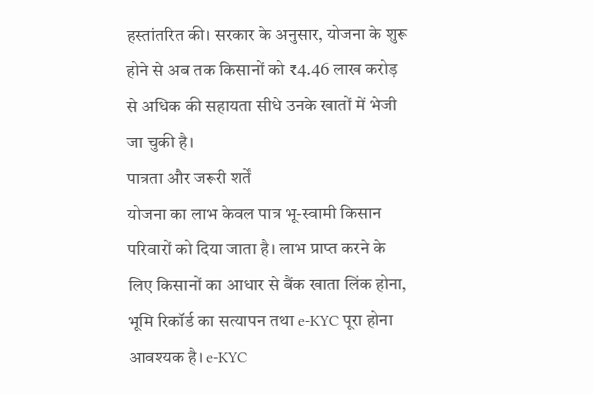हस्तांतरित की। सरकार के अनुसार, योजना के शुरू होने से अब तक किसानों को ₹4.46 लाख करोड़ से अधिक की सहायता सीधे उनके खातों में भेजी जा चुकी है।
पात्रता और जरूरी शर्तें
योजना का लाभ केवल पात्र भू-स्वामी किसान परिवारों को दिया जाता है। लाभ प्राप्त करने के लिए किसानों का आधार से बैंक खाता लिंक होना, भूमि रिकॉर्ड का सत्यापन तथा e-KYC पूरा होना आवश्यक है। e-KYC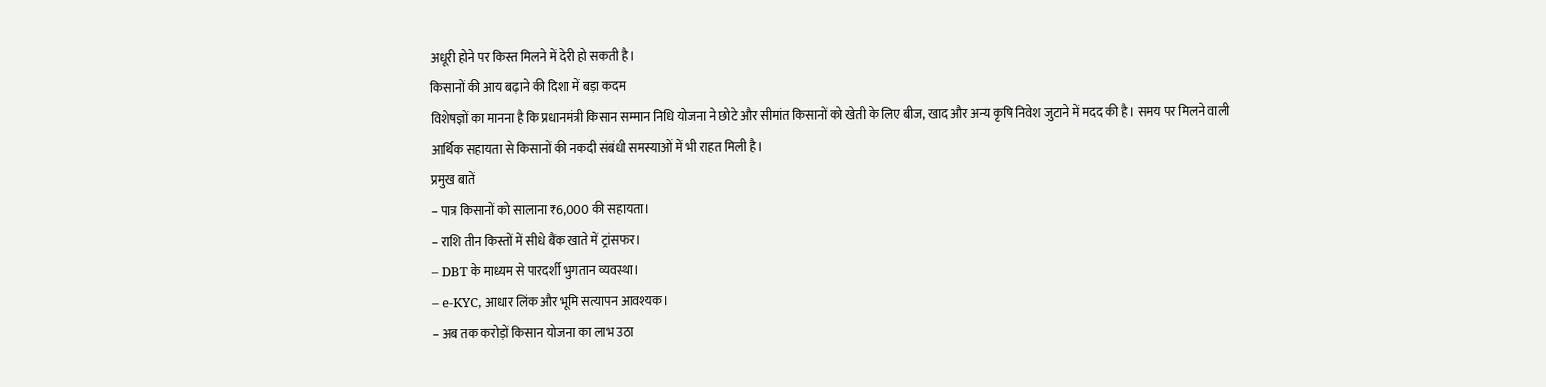अधूरी होने पर किस्त मिलने में देरी हो सकती है।
किसानों की आय बढ़ाने की दिशा में बड़ा कदम
विशेषज्ञों का मानना है कि प्रधानमंत्री किसान सम्मान निधि योजना ने छोटे और सीमांत किसानों को खेती के लिए बीज, खाद और अन्य कृषि निवेश जुटाने में मदद की है। समय पर मिलने वाली आर्थिक सहायता से किसानों की नकदी संबंधी समस्याओं में भी राहत मिली है।
प्रमुख बातें
– पात्र किसानों को सालाना ₹6,000 की सहायता।
– राशि तीन किस्तों में सीधे बैंक खाते में ट्रांसफर।
– DBT के माध्यम से पारदर्शी भुगतान व्यवस्था।
– e-KYC, आधार लिंक और भूमि सत्यापन आवश्यक।
– अब तक करोड़ों किसान योजना का लाभ उठा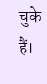चुके हैं।